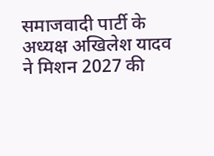समाजवादी पार्टी के अध्यक्ष अखिलेश यादव ने मिशन 2027 की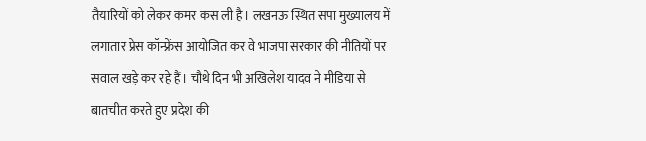तैयारियों को लेकर कमर कस ली है। लखनऊ स्थित सपा मुख्यालय में लगातार प्रेस कॉन्फ्रेंस आयोजित कर वे भाजपा सरकार की नीतियों पर सवाल खड़े कर रहे हैं। चौथे दिन भी अखिलेश यादव ने मीडिया से बातचीत करते हुए प्रदेश की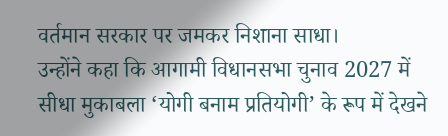वर्तमान सरकार पर जमकर निशाना साधा।
उन्होंने कहा कि आगामी विधानसभा चुनाव 2027 में सीधा मुकाबला ‘योगी बनाम प्रतियोगी’ के रूप में देखने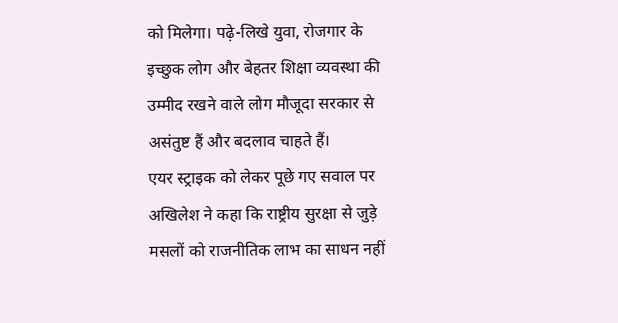को मिलेगा। पढ़े-लिखे युवा, रोजगार के इच्छुक लोग और बेहतर शिक्षा व्यवस्था की उम्मीद रखने वाले लोग मौजूदा सरकार से असंतुष्ट हैं और बदलाव चाहते हैं।
एयर स्ट्राइक को लेकर पूछे गए सवाल पर अखिलेश ने कहा कि राष्ट्रीय सुरक्षा से जुड़े मसलों को राजनीतिक लाभ का साधन नहीं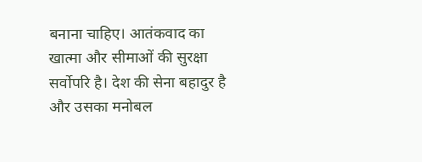बनाना चाहिए। आतंकवाद का खात्मा और सीमाओं की सुरक्षा सर्वोपरि है। देश की सेना बहादुर है और उसका मनोबल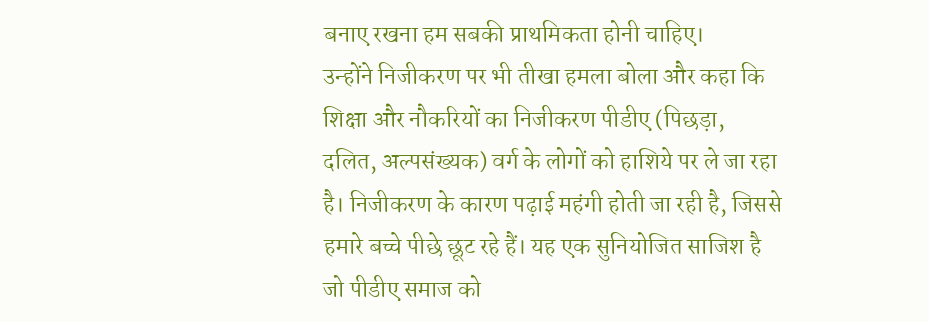बनाए रखना हम सबकी प्राथमिकता होनी चाहिए।
उन्होंने निजीकरण पर भी तीखा हमला बोला और कहा कि शिक्षा और नौकरियों का निजीकरण पीडीए (पिछड़ा, दलित, अल्पसंख्यक) वर्ग के लोगों को हाशिये पर ले जा रहा है। निजीकरण के कारण पढ़ाई महंगी होती जा रही है, जिससे हमारे बच्चे पीछे छूट रहे हैं। यह एक सुनियोजित साजिश है जो पीडीए समाज को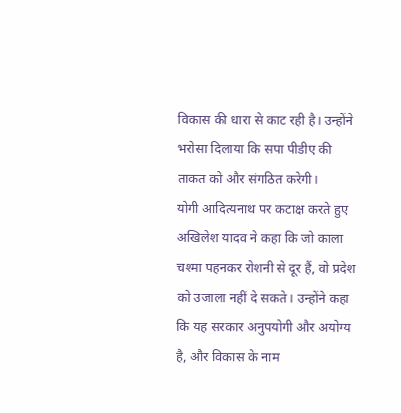विकास की धारा से काट रही है। उन्होंने भरोसा दिलाया कि सपा पीडीए की ताकत को और संगठित करेगी।
योगी आदित्यनाथ पर कटाक्ष करते हुए अखिलेश यादव ने कहा कि जो काला चश्मा पहनकर रोशनी से दूर हैं, वो प्रदेश को उजाला नहीं दे सकते। उन्होंने कहा कि यह सरकार अनुपयोगी और अयोग्य है, और विकास के नाम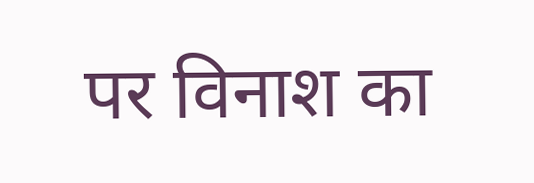पर विनाश का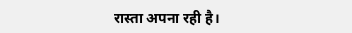रास्ता अपना रही है।